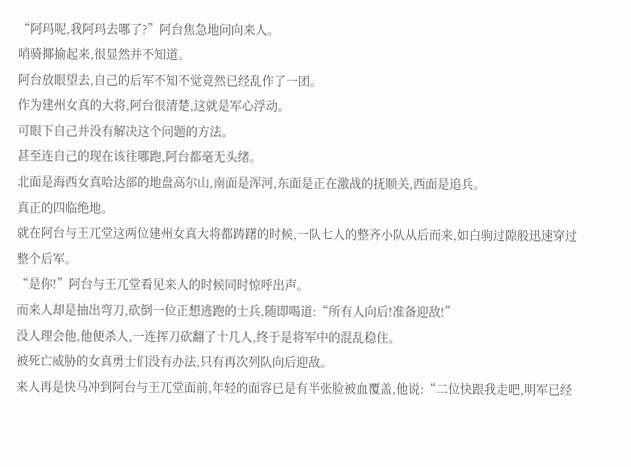“阿玛呢,我阿玛去哪了?”阿台焦急地问向来人。
哨骑揶揄起来,很显然并不知道。
阿台放眼望去,自己的后军不知不觉竟然已经乱作了一团。
作为建州女真的大将,阿台很清楚,这就是军心浮动。
可眼下自己并没有解决这个问题的方法。
甚至连自己的现在该往哪跑,阿台都毫无头绪。
北面是海西女真哈达部的地盘高尔山,南面是浑河,东面是正在激战的抚顺关,西面是追兵。
真正的四临绝地。
就在阿台与王兀堂这两位建州女真大将都踌躇的时候,一队七人的整齐小队从后而来,如白驹过隙般迅速穿过整个后军。
“是你!”阿台与王兀堂看见来人的时候同时惊呼出声。
而来人却是抽出弯刀,砍倒一位正想逃跑的士兵,随即喝道:“所有人向后!准备迎敌!”
没人理会他,他便杀人,一连挥刀砍翻了十几人,终于是将军中的混乱稳住。
被死亡威胁的女真勇士们没有办法,只有再次列队向后迎敌。
来人再是快马冲到阿台与王兀堂面前,年轻的面容已是有半张脸被血覆盖,他说:“二位快跟我走吧,明军已经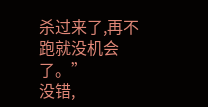杀过来了,再不跑就没机会了。”
没错,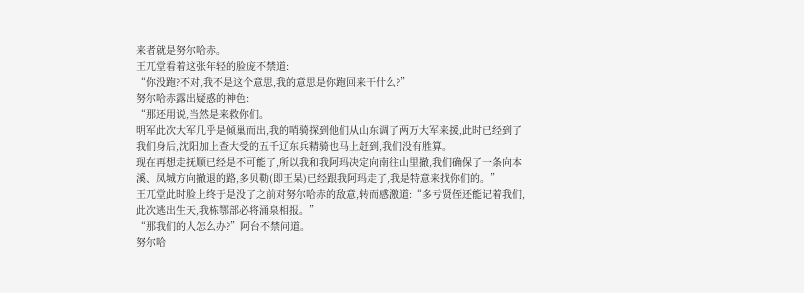来者就是努尔哈赤。
王兀堂看着这张年轻的脸庞不禁道:
“你没跑?不对,我不是这个意思,我的意思是你跑回来干什么?”
努尔哈赤露出疑惑的神色:
“那还用说,当然是来救你们。
明军此次大军几乎是倾巢而出,我的哨骑探到他们从山东调了两万大军来援,此时已经到了我们身后,沈阳加上查大受的五千辽东兵精骑也马上赶到,我们没有胜算。
现在再想走抚顺已经是不可能了,所以我和我阿玛决定向南往山里撤,我们确保了一条向本溪、凤城方向撤退的路,多贝勒(即王杲)已经跟我阿玛走了,我是特意来找你们的。”
王兀堂此时脸上终于是没了之前对努尔哈赤的敌意,转而感激道:“多亏贤侄还能记着我们,此次逃出生天,我栋鄂部必将涌泉相报。”
“那我们的人怎么办?”阿台不禁问道。
努尔哈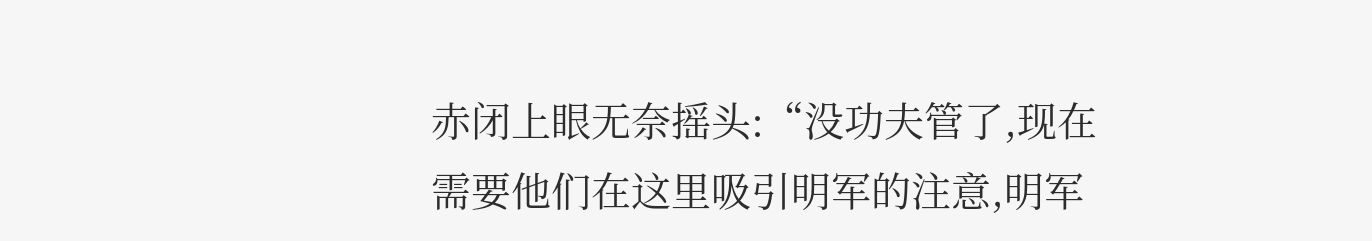赤闭上眼无奈摇头:“没功夫管了,现在需要他们在这里吸引明军的注意,明军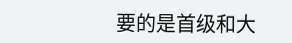要的是首级和大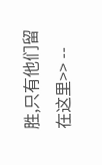胜,只有他们留在这里>> --